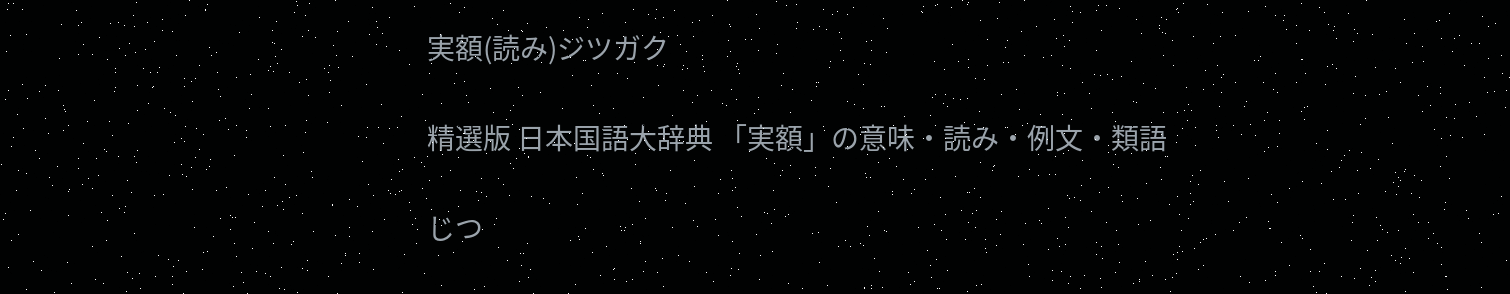実額(読み)ジツガク

精選版 日本国語大辞典 「実額」の意味・読み・例文・類語

じつ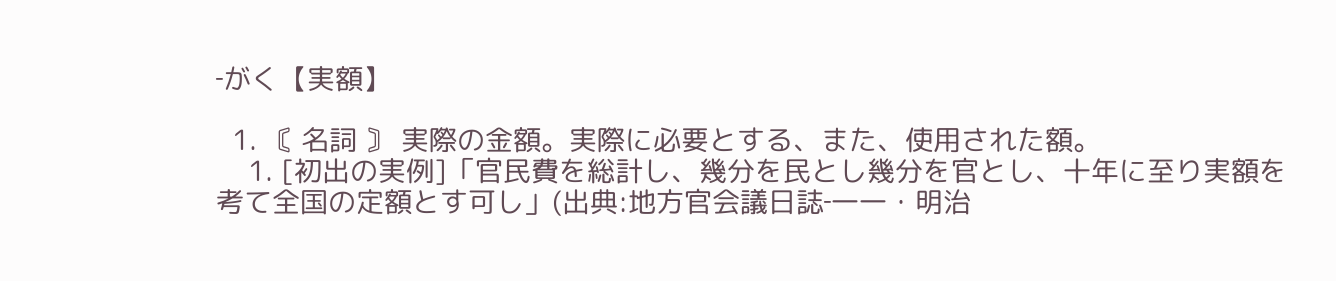‐がく【実額】

  1. 〘 名詞 〙 実際の金額。実際に必要とする、また、使用された額。
    1. [初出の実例]「官民費を総計し、幾分を民とし幾分を官とし、十年に至り実額を考て全国の定額とす可し」(出典:地方官会議日誌‐一一・明治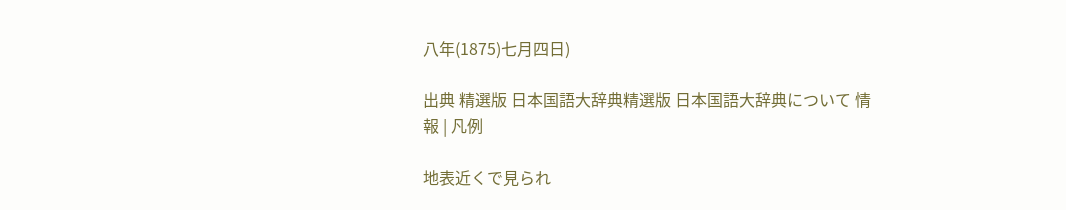八年(1875)七月四日)

出典 精選版 日本国語大辞典精選版 日本国語大辞典について 情報 | 凡例

地表近くで見られ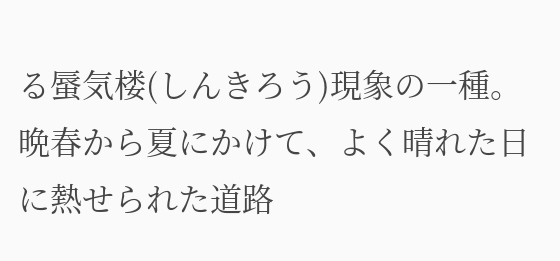る蜃気楼(しんきろう)現象の一種。晩春から夏にかけて、よく晴れた日に熱せられた道路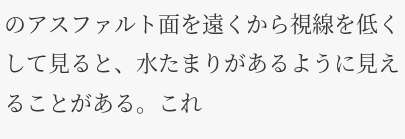のアスファルト面を遠くから視線を低くして見ると、水たまりがあるように見えることがある。これ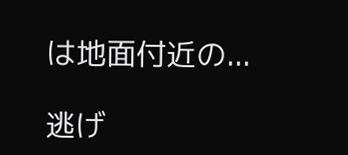は地面付近の...

逃げ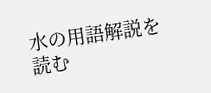水の用語解説を読む